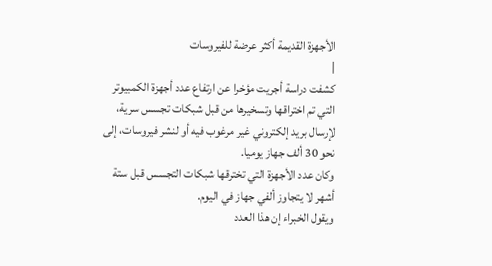الأجهزة القديمة أكثر عرضة للفيروسات
|
كشفت دراسة أجريت مؤخرا عن ارتفاع عدد أجهزة الكمبيوتر التي تم اختراقها وتسخيرها من قبل شبكات تجسس سرية، لإرسال بريد إلكتروني غير مرغوب فيه أو لنشر فيروسات، إلى نحو 30 ألف جهاز يوميا.
وكان عدد الأجهزة التي تخترقها شبكات التجسس قبل ستة أشهر لا يتجاوز ألفي جهاز في اليوم.
ويقول الخبراء إن هذا العدد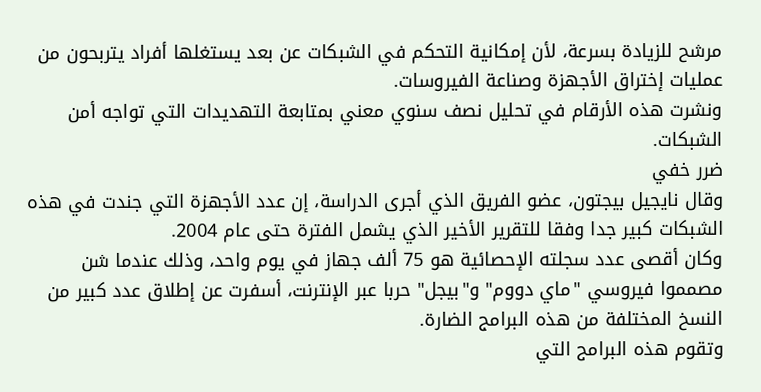مرشح للزيادة بسرعة، لأن إمكانية التحكم في الشبكات عن بعد يستغلها أفراد يتربحون من عمليات إختراق الأجهزة وصناعة الفيروسات.
ونشرت هذه الأرقام في تحليل نصف سنوي معني بمتابعة التهديدات التي تواجه أمن الشبكات.
ضرر خفي
وقال نايجيل بيجتون، عضو الفريق الذي أجرى الدراسة، إن عدد الأجهزة التي جندت في هذه الشبكات كبير جدا وفقا للتقرير الأخير الذي يشمل الفترة حتى عام 2004.
وكان أقصى عدد سجلته الإحصائية هو 75 ألف جهاز في يوم واحد، وذلك عندما شن مصمموا فيروسي "ماي دووم" و"بيجل" حربا عبر الإنترنت، أسفرت عن إطلاق عدد كبير من النسخ المختلفة من هذه البرامج الضارة.
وتقوم هذه البرامج التي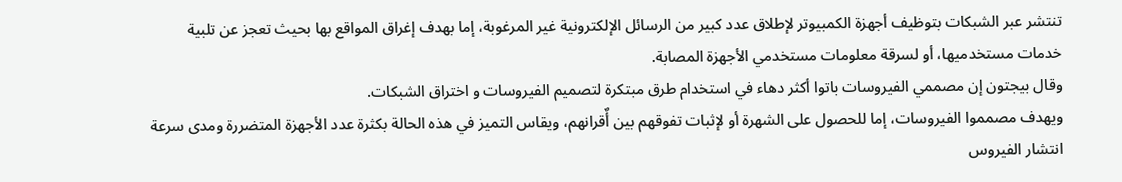تنتشر عبر الشبكات بتوظيف أجهزة الكمبيوتر لإطلاق عدد كبير من الرسائل الإلكترونية غير المرغوبة، إما بهدف إغراق المواقع بها بحيث تعجز عن تلبية خدمات مستخدميها، أو لسرقة معلومات مستخدمي الأجهزة المصابة.
وقال بيجتون إن مصممي الفيروسات باتوا أكثر دهاء في استخدام طرق مبتكرة لتصميم الفيروسات و اختراق الشبكات.
ويهدف مصمموا الفيروسات، إما للحصول على الشهرة أو لإثبات تفوقهم بين أٌقرانهم، ويقاس التميز في هذه الحالة بكثرة عدد الأجهزة المتضررة ومدى سرعة انتشار الفيروس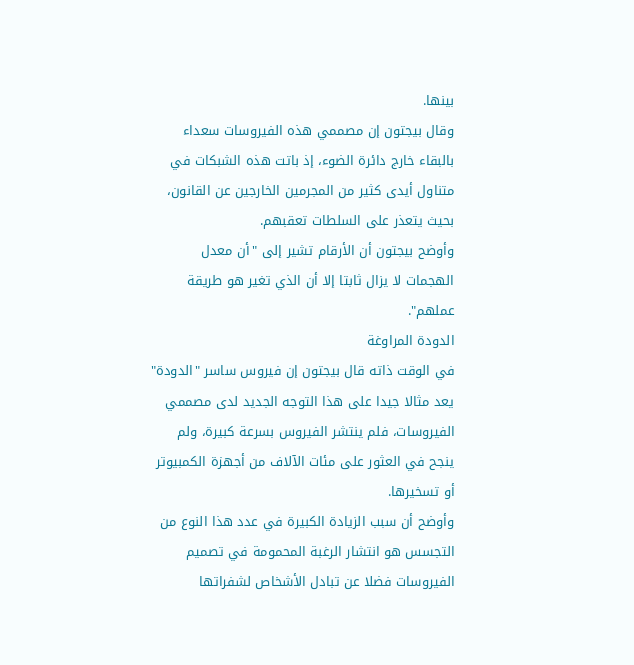بينها.
وقال بيجتون إن مصممي هذه الفيروسات سعداء بالبقاء خارج دائرة الضوء، إذ باتت هذه الشبكات في متناول أيدى كثير من المجرمين الخارجين عن القانون، بحيث يتعذر على السلطات تعقبهم.
وأوضح بيجتون أن الأرقام تشير إلى "أن معدل الهجمات لا يزال ثابتا إلا أن الذي تغير هو طريقة عملهم".
الدودة المراوغة
في الوقت ذاته قال بيجتون إن فيروس ساسر "الدودة" يعد مثالا جيدا على هذا التوجه الجديد لدى مصممي الفيروسات، فلم ينتشر الفيروس بسرعة كبيرة، ولم ينجح في العثور على مئات الآلاف من أجهزة الكمبيوتر أو تسخيرها.
وأوضح أن سبب الزيادة الكبيرة في عدد هذا النوع من التجسس هو انتشار الرغبة المحمومة في تصميم الفيروسات فضلا عن تبادل الأشخاص لشفراتها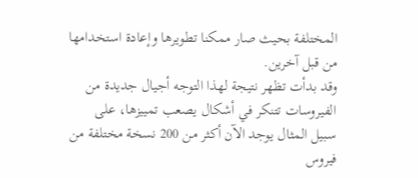المختلفة بحيث صار ممكنا تطويرها وإعادة استخدامها من قبل آخرين.
وقد بدأت تظهر نتيجة لهذا التوجه أجيال جديدة من الفيروسات تتنكر في أشكال يصعب تمييزها، على سبيل المثال يوجد الآن أكثر من 200 نسخة مختلفة من فيروس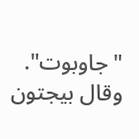"جاوبوت".
وقال بيجتون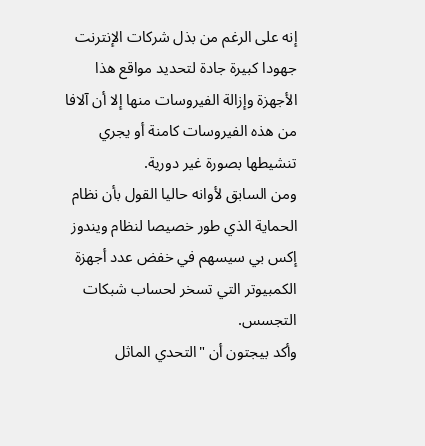إنه على الرغم من بذل شركات الإنترنت جهودا كبيرة جادة لتحديد مواقع هذا الأجهزة وإزالة الفيروسات منها إلا أن آلافا من هذه الفيروسات كامنة أو يجري تنشيطها بصورة غير دورية.
ومن السابق لأوانه حاليا القول بأن نظام الحماية الذي طور خصيصا لنظام ويندوز إكس بي سيسهم في خفض عدد أجهزة الكمبيوتر التي تسخر لحساب شبكات التجسس.
وأكد بيجتون أن "التحدي الماثل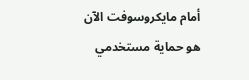أمام مايكروسوفت الآن هو حماية مستخدمي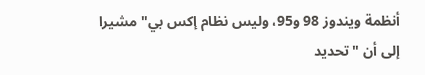أنظمة ويندوز 98 و95، وليس نظام إكس بي" مشيرا إلى أن "تحديد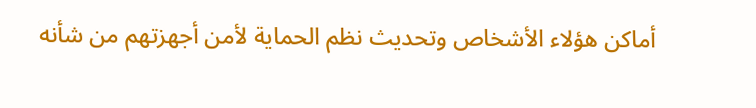أماكن هؤلاء الأشخاص وتحديث نظم الحماية لأمن أجهزتهم من شأنه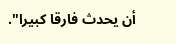أن يحدث فارقا كبيرا".